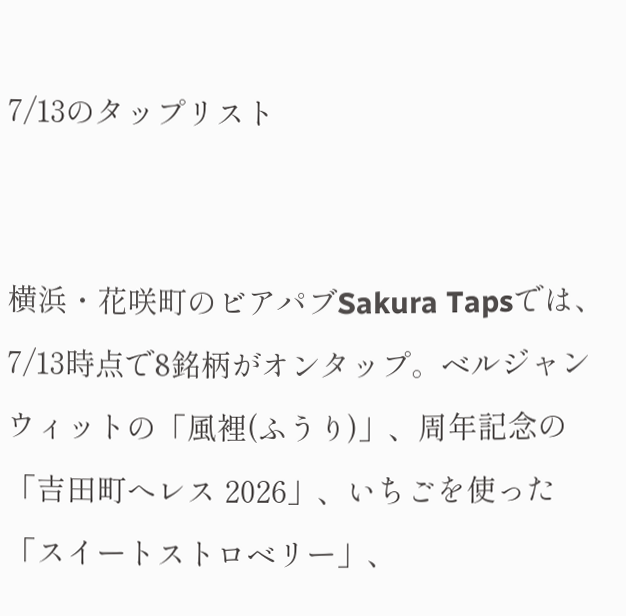7/13のタップリスト


横浜・花咲町のビアパブSakura Tapsでは、7/13時点で8銘柄がオンタップ。ベルジャンウィットの「風裡(ふうり)」、周年記念の「吉田町へレス 2026」、いちごを使った「スイートストロベリー」、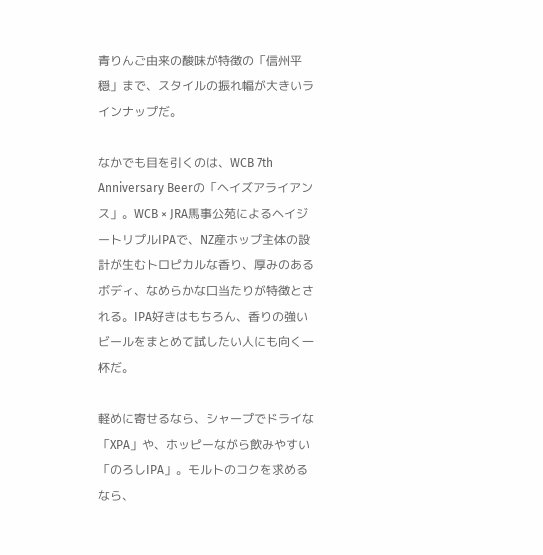青りんご由来の酸味が特徴の「信州平穏」まで、スタイルの振れ幅が大きいラインナップだ。

なかでも目を引くのは、WCB 7th Anniversary Beerの「ヘイズアライアンス」。WCB × JRA馬事公苑によるヘイジートリプルIPAで、NZ産ホップ主体の設計が生むトロピカルな香り、厚みのあるボディ、なめらかな口当たりが特徴とされる。IPA好きはもちろん、香りの強いビールをまとめて試したい人にも向く一杯だ。

軽めに寄せるなら、シャープでドライな「XPA」や、ホッピーながら飲みやすい「のろしIPA」。モルトのコクを求めるなら、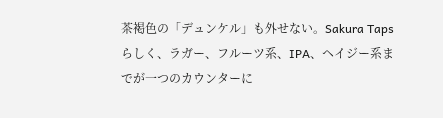茶褐色の「デュンケル」も外せない。Sakura Tapsらしく、ラガー、フルーツ系、IPA、ヘイジー系までが一つのカウンターに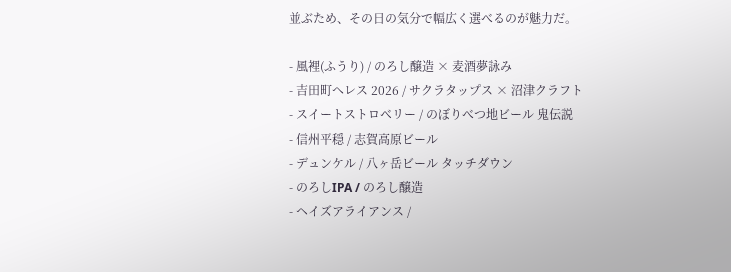並ぶため、その日の気分で幅広く選べるのが魅力だ。

- 風裡(ふうり) / のろし醸造 × 麦酒夢詠み
- 吉田町へレス 2026 / サクラタップス × 沼津クラフト
- スイートストロベリー / のぼりべつ地ビール 鬼伝説
- 信州平穏 / 志賀高原ビール
- デュンケル / 八ヶ岳ビール タッチダウン
- のろしIPA / のろし醸造
- ヘイズアライアンス /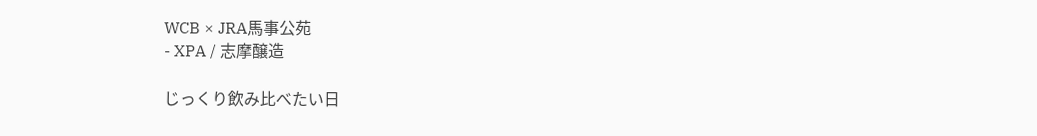WCB × JRA馬事公苑
- XPA / 志摩醸造

じっくり飲み比べたい日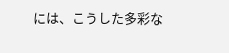には、こうした多彩な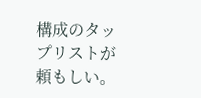構成のタップリストが頼もしい。